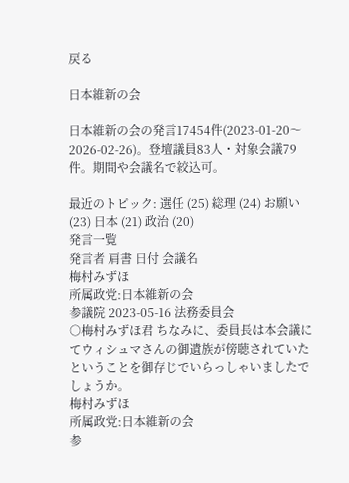戻る

日本維新の会

日本維新の会の発言17454件(2023-01-20〜2026-02-26)。登壇議員83人・対象会議79件。期間や会議名で絞込可。

最近のトピック: 選任 (25) 総理 (24) お願い (23) 日本 (21) 政治 (20)
発言一覧
発言者 肩書 日付 会議名
梅村みずほ
所属政党:日本維新の会
参議院 2023-05-16 法務委員会
○梅村みずほ君 ちなみに、委員長は本会議にてウィシュマさんの御遺族が傍聴されていたということを御存じでいらっしゃいましたでしょうか。
梅村みずほ
所属政党:日本維新の会
参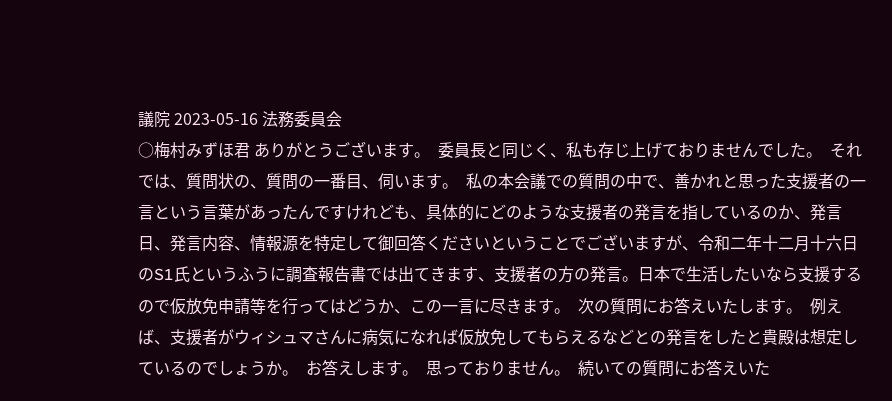議院 2023-05-16 法務委員会
○梅村みずほ君 ありがとうございます。  委員長と同じく、私も存じ上げておりませんでした。  それでは、質問状の、質問の一番目、伺います。  私の本会議での質問の中で、善かれと思った支援者の一言という言葉があったんですけれども、具体的にどのような支援者の発言を指しているのか、発言日、発言内容、情報源を特定して御回答くださいということでございますが、令和二年十二月十六日のS1氏というふうに調査報告書では出てきます、支援者の方の発言。日本で生活したいなら支援するので仮放免申請等を行ってはどうか、この一言に尽きます。  次の質問にお答えいたします。  例えば、支援者がウィシュマさんに病気になれば仮放免してもらえるなどとの発言をしたと貴殿は想定しているのでしょうか。  お答えします。  思っておりません。  続いての質問にお答えいた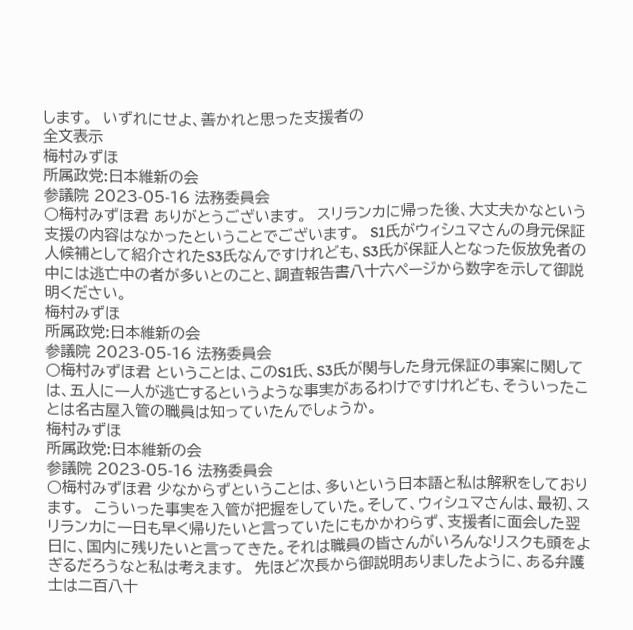します。  いずれにせよ、善かれと思った支援者の
全文表示
梅村みずほ
所属政党:日本維新の会
参議院 2023-05-16 法務委員会
○梅村みずほ君 ありがとうございます。  スリランカに帰った後、大丈夫かなという支援の内容はなかったということでございます。  S1氏がウィシュマさんの身元保証人候補として紹介されたS3氏なんですけれども、S3氏が保証人となった仮放免者の中には逃亡中の者が多いとのこと、調査報告書八十六ページから数字を示して御説明ください。
梅村みずほ
所属政党:日本維新の会
参議院 2023-05-16 法務委員会
○梅村みずほ君 ということは、このS1氏、S3氏が関与した身元保証の事案に関しては、五人に一人が逃亡するというような事実があるわけですけれども、そういったことは名古屋入管の職員は知っていたんでしょうか。
梅村みずほ
所属政党:日本維新の会
参議院 2023-05-16 法務委員会
○梅村みずほ君 少なからずということは、多いという日本語と私は解釈をしております。  こういった事実を入管が把握をしていた。そして、ウィシュマさんは、最初、スリランカに一日も早く帰りたいと言っていたにもかかわらず、支援者に面会した翌日に、国内に残りたいと言ってきた。それは職員の皆さんがいろんなリスクも頭をよぎるだろうなと私は考えます。  先ほど次長から御説明ありましたように、ある弁護士は二百八十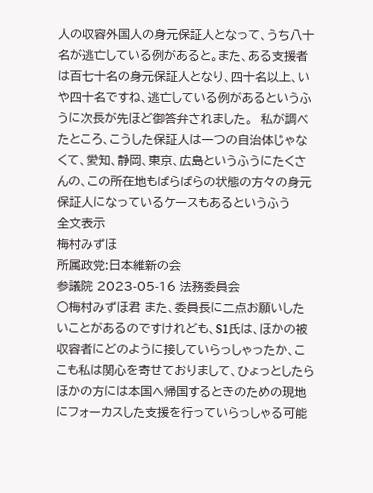人の収容外国人の身元保証人となって、うち八十名が逃亡している例があると。また、ある支援者は百七十名の身元保証人となり、四十名以上、いや四十名ですね、逃亡している例があるというふうに次長が先ほど御答弁されました。  私が調べたところ、こうした保証人は一つの自治体じゃなくて、愛知、静岡、東京、広島というふうにたくさんの、この所在地もばらばらの状態の方々の身元保証人になっているケースもあるというふう
全文表示
梅村みずほ
所属政党:日本維新の会
参議院 2023-05-16 法務委員会
○梅村みずほ君 また、委員長に二点お願いしたいことがあるのですけれども、S1氏は、ほかの被収容者にどのように接していらっしゃったか、ここも私は関心を寄せておりまして、ひょっとしたらほかの方には本国へ帰国するときのための現地にフォーカスした支援を行っていらっしゃる可能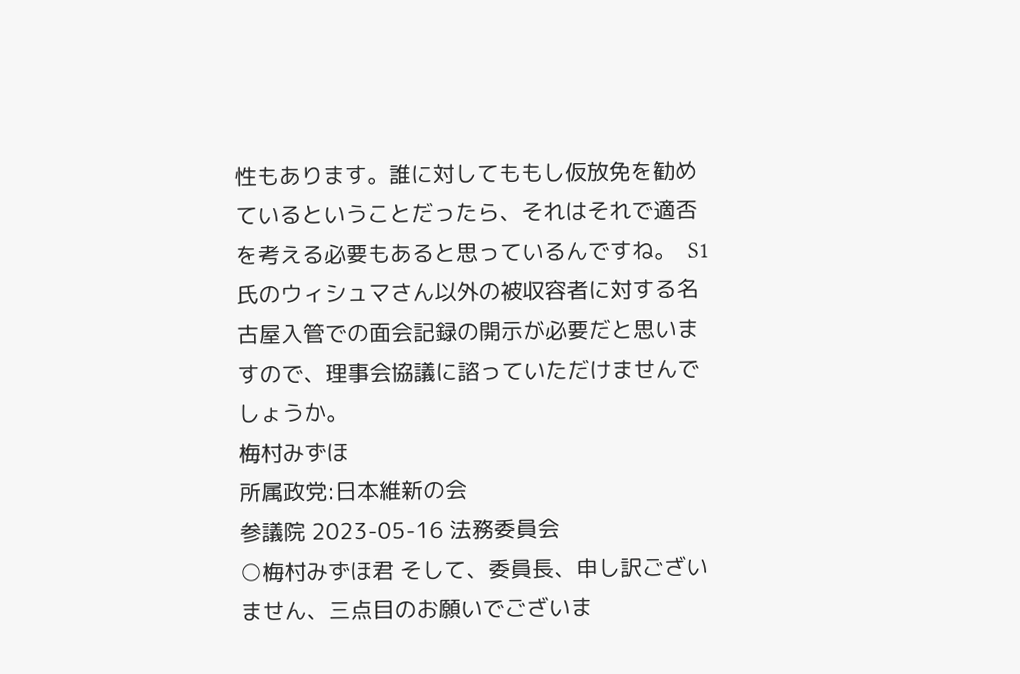性もあります。誰に対してももし仮放免を勧めているということだったら、それはそれで適否を考える必要もあると思っているんですね。  S1氏のウィシュマさん以外の被収容者に対する名古屋入管での面会記録の開示が必要だと思いますので、理事会協議に諮っていただけませんでしょうか。
梅村みずほ
所属政党:日本維新の会
参議院 2023-05-16 法務委員会
○梅村みずほ君 そして、委員長、申し訳ございません、三点目のお願いでございま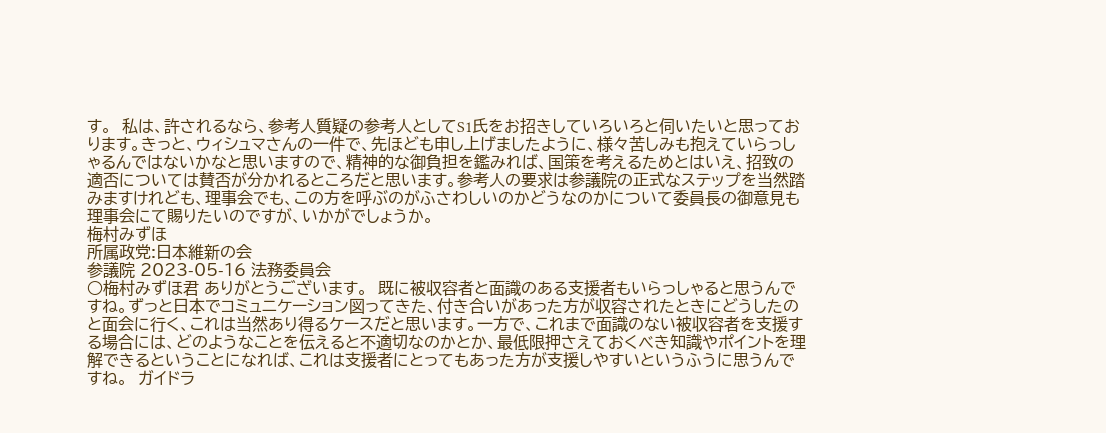す。  私は、許されるなら、参考人質疑の参考人としてS1氏をお招きしていろいろと伺いたいと思っております。きっと、ウィシュマさんの一件で、先ほども申し上げましたように、様々苦しみも抱えていらっしゃるんではないかなと思いますので、精神的な御負担を鑑みれば、国策を考えるためとはいえ、招致の適否については賛否が分かれるところだと思います。参考人の要求は参議院の正式なステップを当然踏みますけれども、理事会でも、この方を呼ぶのがふさわしいのかどうなのかについて委員長の御意見も理事会にて賜りたいのですが、いかがでしょうか。
梅村みずほ
所属政党:日本維新の会
参議院 2023-05-16 法務委員会
○梅村みずほ君 ありがとうございます。  既に被収容者と面識のある支援者もいらっしゃると思うんですね。ずっと日本でコミュニケーション図ってきた、付き合いがあった方が収容されたときにどうしたのと面会に行く、これは当然あり得るケースだと思います。一方で、これまで面識のない被収容者を支援する場合には、どのようなことを伝えると不適切なのかとか、最低限押さえておくべき知識やポイントを理解できるということになれば、これは支援者にとってもあった方が支援しやすいというふうに思うんですね。  ガイドラ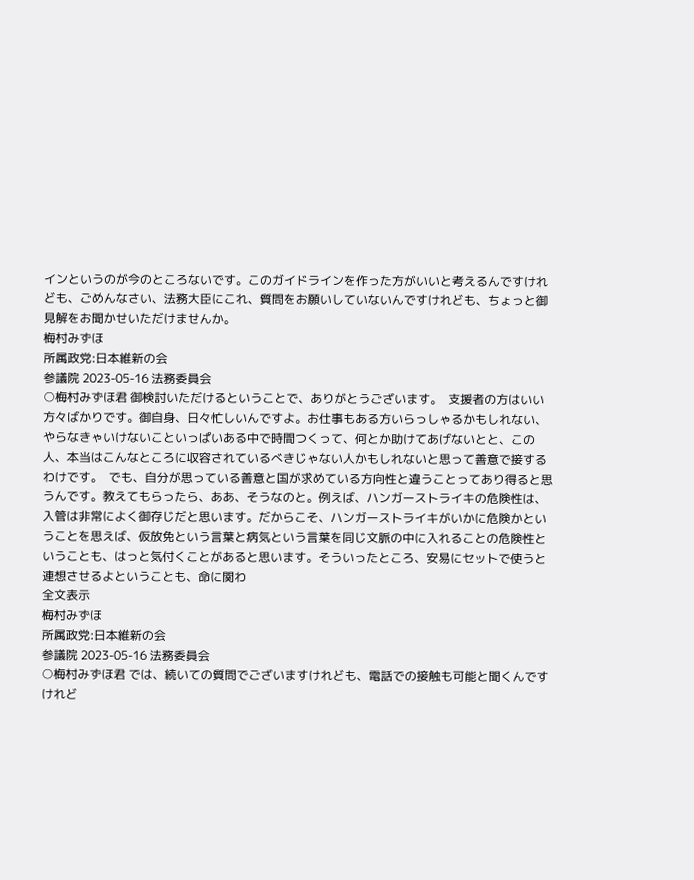インというのが今のところないです。このガイドラインを作った方がいいと考えるんですけれども、ごめんなさい、法務大臣にこれ、質問をお願いしていないんですけれども、ちょっと御見解をお聞かせいただけませんか。
梅村みずほ
所属政党:日本維新の会
参議院 2023-05-16 法務委員会
○梅村みずほ君 御検討いただけるということで、ありがとうございます。  支援者の方はいい方々ばかりです。御自身、日々忙しいんですよ。お仕事もある方いらっしゃるかもしれない、やらなきゃいけないこといっぱいある中で時間つくって、何とか助けてあげないとと、この人、本当はこんなところに収容されているべきじゃない人かもしれないと思って善意で接するわけです。  でも、自分が思っている善意と国が求めている方向性と違うことってあり得ると思うんです。教えてもらったら、ああ、そうなのと。例えば、ハンガーストライキの危険性は、入管は非常によく御存じだと思います。だからこそ、ハンガーストライキがいかに危険かということを思えば、仮放免という言葉と病気という言葉を同じ文脈の中に入れることの危険性ということも、はっと気付くことがあると思います。そういったところ、安易にセットで使うと連想させるよということも、命に関わ
全文表示
梅村みずほ
所属政党:日本維新の会
参議院 2023-05-16 法務委員会
○梅村みずほ君 では、続いての質問でございますけれども、電話での接触も可能と聞くんですけれど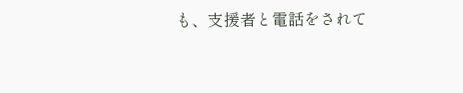も、支援者と電話をされて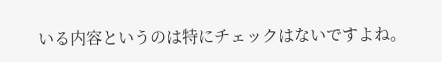いる内容というのは特にチェックはないですよね。